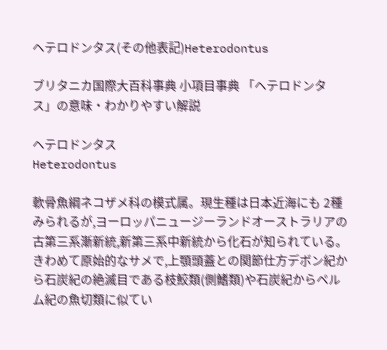ヘテロドンタス(その他表記)Heterodontus

ブリタニカ国際大百科事典 小項目事典 「ヘテロドンタス」の意味・わかりやすい解説

ヘテロドンタス
Heterodontus

軟骨魚綱ネコザメ科の模式属。現生種は日本近海にも 2種みられるが,ヨーロッパニュージーランドオーストラリアの古第三系漸新統,新第三系中新統から化石が知られている。きわめて原始的なサメで,上顎頭蓋との関節仕方デボン紀から石炭紀の絶滅目である枝鮫類(側鰭類)や石炭紀からペルム紀の魚切類に似てい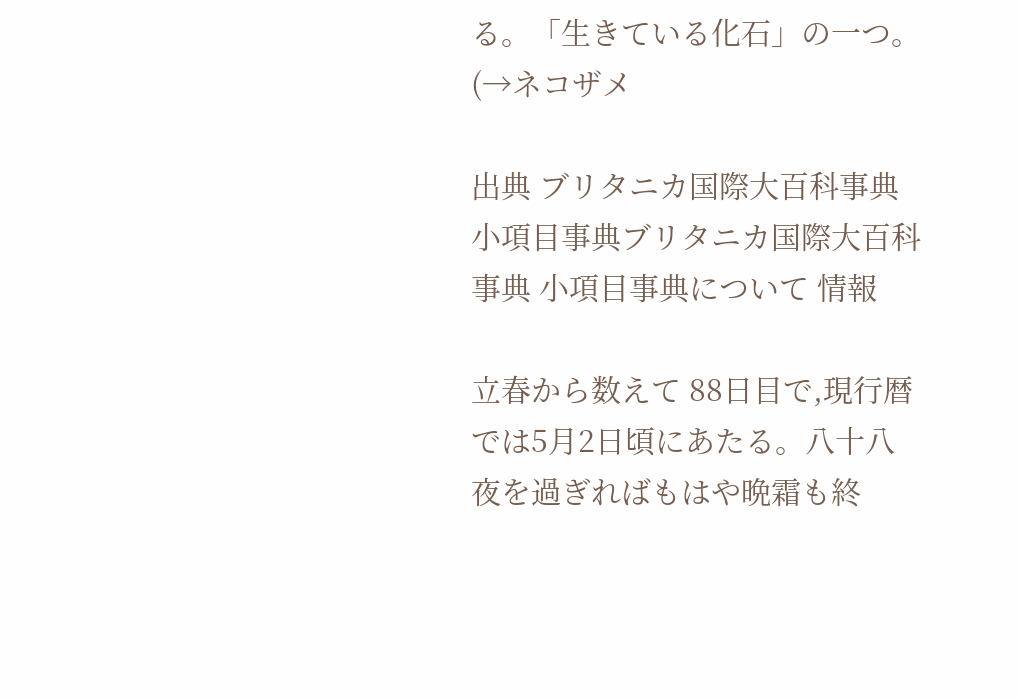る。「生きている化石」の一つ。(→ネコザメ

出典 ブリタニカ国際大百科事典 小項目事典ブリタニカ国際大百科事典 小項目事典について 情報

立春から数えて 88日目で,現行暦では5月2日頃にあたる。八十八夜を過ぎればもはや晩霜も終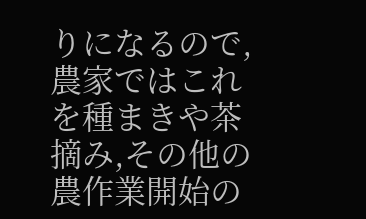りになるので,農家ではこれを種まきや茶摘み,その他の農作業開始の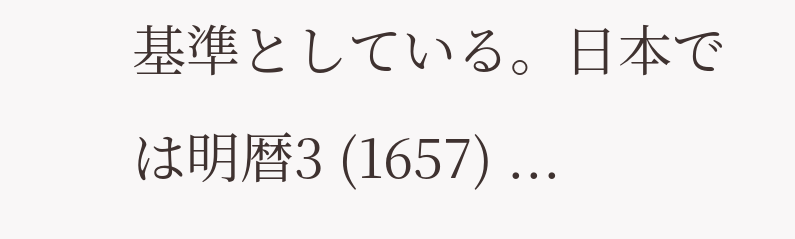基準としている。日本では明暦3 (1657) ...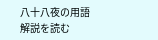八十八夜の用語解説を読む